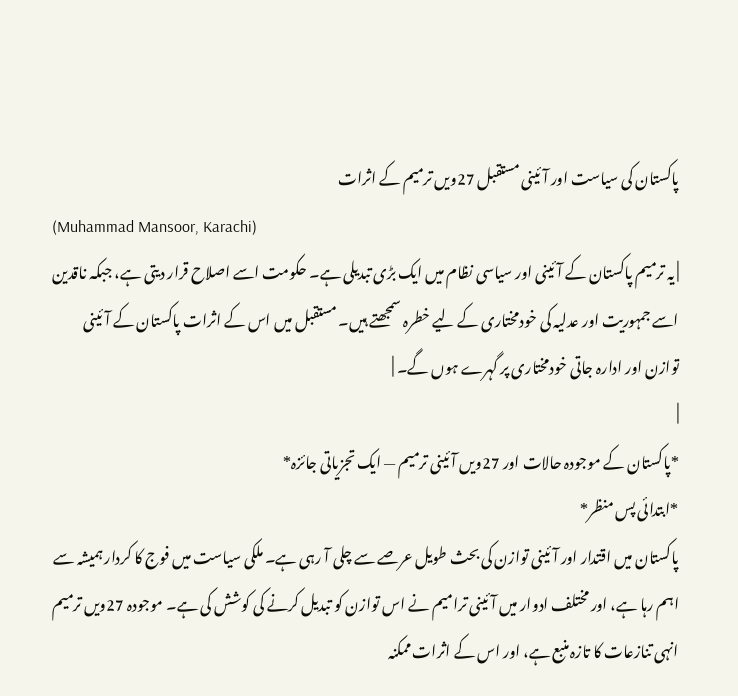پاکستان کی سیاست اور آئینی مستقبل 27ویں ترمیم کے اثرات
(Muhammad Mansoor, Karachi)
| یہ ترمیم پاکستان کے آئینی اور سیاسی نظام میں ایک بڑی تبدیلی ہے۔ حکومت اسے اصلاح قرار دیتی ہے، جبکہ ناقدین اسے جمہوریت اور عدلیہ کی خودمختاری کے لیے خطرہ سمجھتے ہیں۔ مستقبل میں اس کے اثرات پاکستان کے آئینی توازن اور ادارہ جاتی خودمختاری پر گہرے ہوں گے۔ |
|
*پاکستان کے موجودہ حالات اور 27ویں آئینی ترمیم — ایک تجزیاتی جائزہ*
*ابتدائی پس منظر*
پاکستان میں اقتدار اور آئینی توازن کی بحث طویل عرصے سے چلی آ رہی ہے۔ ملکی سیاست میں فوج کا کردار ہمیشہ سے اہم رہا ہے، اور مختلف ادوار میں آئینی ترامیم نے اس توازن کو تبدیل کرنے کی کوشش کی ہے۔ موجودہ 27ویں ترمیم انہی تنازعات کا تازہ منبع ہے، اور اس کے اثرات ممکنہ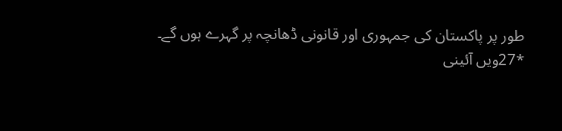طور پر پاکستان کی جمہوری اور قانونی ڈھانچہ پر گہرے ہوں گے۔
*27ویں آئینی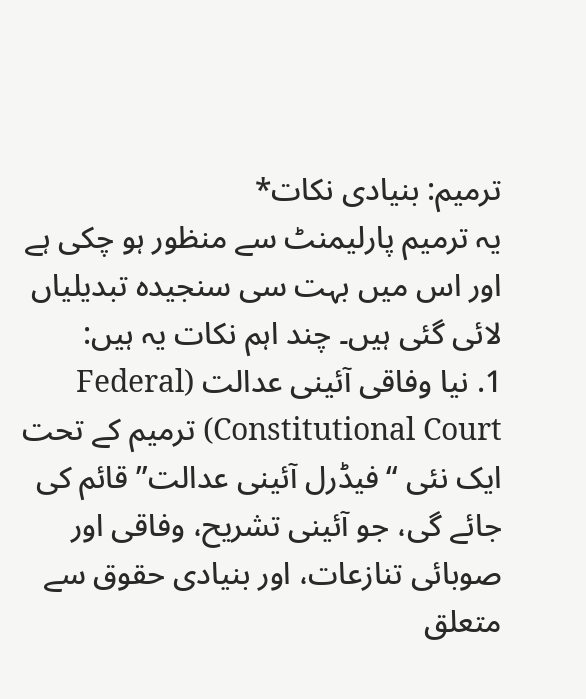ترمیم: بنیادی نکات*
یہ ترمیم پارلیمنٹ سے منظور ہو چکی ہے اور اس میں بہت سی سنجیدہ تبدیلیاں لائی گئی ہیں۔ چند اہم نکات یہ ہیں:
1. نیا وفاقی آئینی عدالت (Federal Constitutional Court) ترمیم کے تحت ایک نئی “فیڈرل آئینی عدالت” قائم کی جائے گی، جو آئینی تشریح، وفاقی اور صوبائی تنازعات، اور بنیادی حقوق سے متعلق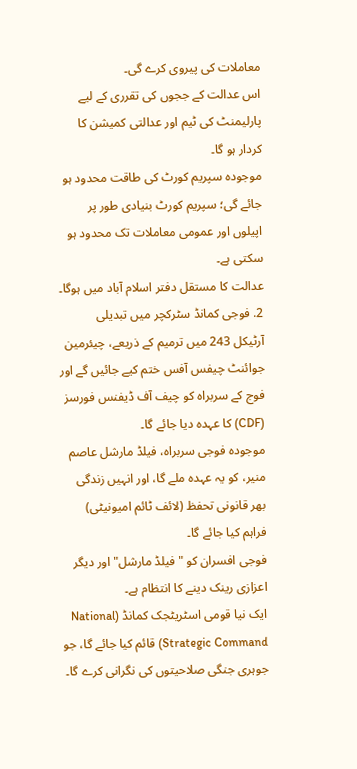معاملات کی پیروی کرے گی۔
اس عدالت کے ججوں کی تقرری کے لیے پارلیمنٹ کی ٹیم اور عدالتی کمیشن کا کردار ہو گا۔
موجودہ سپریم کورٹ کی طاقت محدود ہو جائے گی؛ سپریم کورٹ بنیادی طور پر اپیلوں اور عمومی معاملات تک محدود ہو سکتی ہے۔
عدالت کا مستقل دفتر اسلام آباد میں ہوگا۔
2. فوجی کمانڈ سٹرکچر میں تبدیلی
آرٹیکل 243 میں ترمیم کے ذریعے، چیئرمین جوائنٹ چیفس آفس ختم کیے جائیں گے اور فوج کے سربراہ کو چیف آف ڈیفنس فورسز (CDF) کا عہدہ دیا جائے گا۔
موجودہ فوجی سربراہ، فیلڈ مارشل عاصم منیر، کو یہ عہدہ ملے گا، اور انہیں زندگی بھر قانونی تحفظ (لائف ٹائم امیونیٹی) فراہم کیا جائے گا۔
فوجی افسران کو "فیلڈ مارشل" اور دیگر اعزازی رینک دینے کا انتظام ہے۔
ایک نیا قومی اسٹریٹجک کمانڈ (National Strategic Command) قائم کیا جائے گا، جو جوہری جنگی صلاحیتوں کی نگرانی کرے گا۔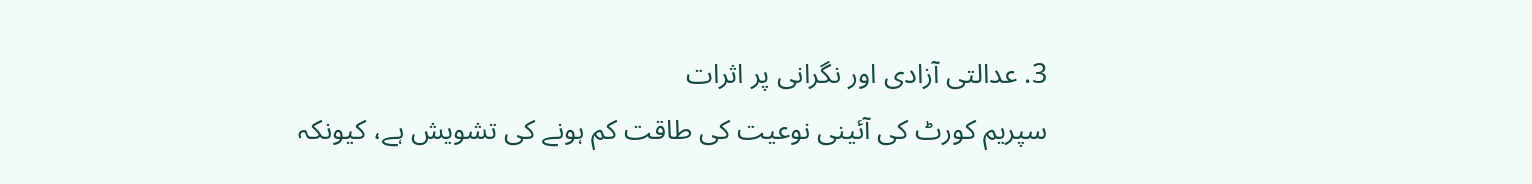3. عدالتی آزادی اور نگرانی پر اثرات
سپریم کورٹ کی آئینی نوعیت کی طاقت کم ہونے کی تشویش ہے، کیونکہ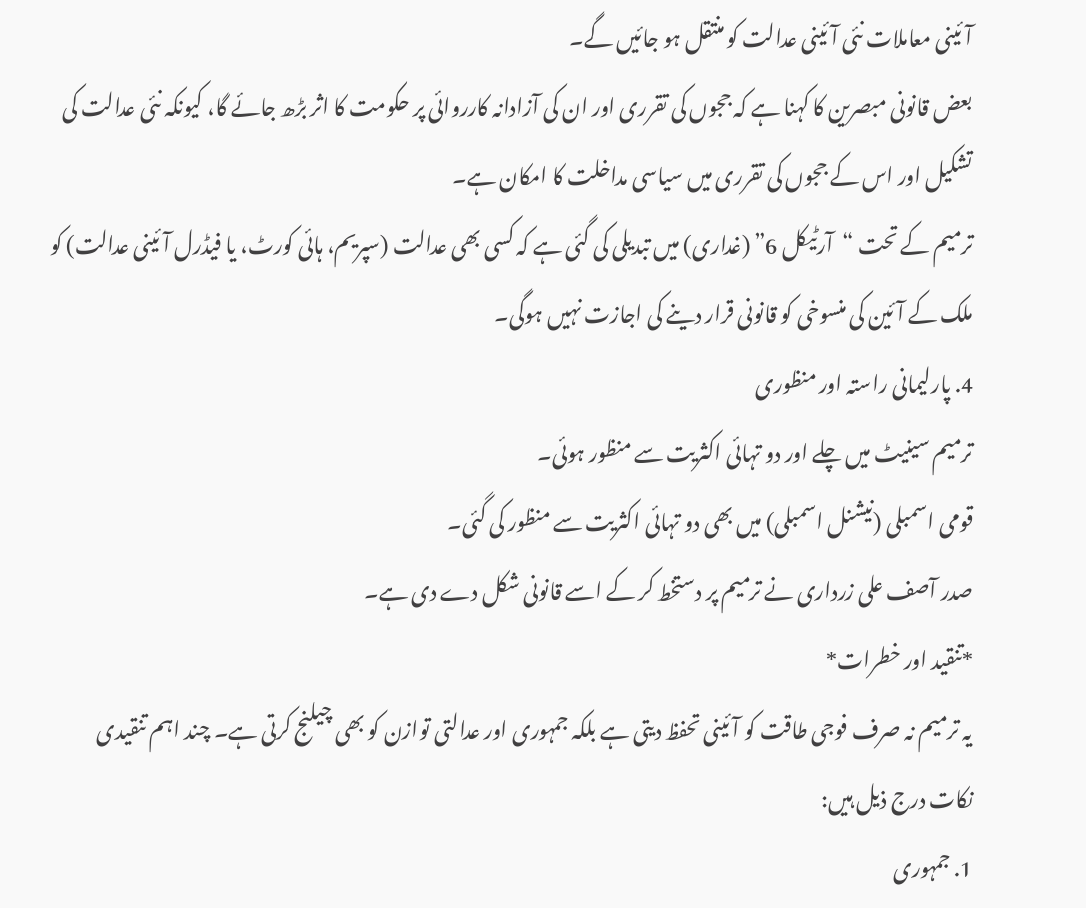آئینی معاملات نئی آئینی عدالت کو منتقل ہو جائیں گے۔
بعض قانونی مبصرین کا کہنا ہے کہ ججوں کی تقرری اور ان کی آزادانہ کارروائی پر حکومت کا اثر بڑھ جائے گا، کیونکہ نئی عدالت کی تشکیل اور اس کے ججوں کی تقرری میں سیاسی مداخلت کا امکان ہے۔
ترمیم کے تحت “آرٹیکل 6” (غداری) میں تبدیلی کی گئی ہے کہ کسی بھی عدالت (سپریم، ہائی کورٹ، یا فیڈرل آئینی عدالت) کو ملک کے آئین کی منسوخی کو قانونی قرار دینے کی اجازت نہیں ہوگی۔
4. پارلیمانی راستہ اور منظوری
ترمیم سینیٹ میں چلے اور دو تہائی اکثریت سے منظور ہوئی۔
قومی اسمبلی (نیشنل اسمبلی) میں بھی دو تہائی اکثریت سے منظور کی گئی۔
صدر آصف علی زرداری نے ترمیم پر دستخط کر کے اسے قانونی شکل دے دی ہے۔
*تنقید اور خطرات*
یہ ترمیم نہ صرف فوجی طاقت کو آئینی تحفظ دیتی ہے بلکہ جمہوری اور عدالتی توازن کو بھی چیلنج کرتی ہے۔ چند اہم تنقیدی نکات درج ذیل ہیں:
1. جمہوری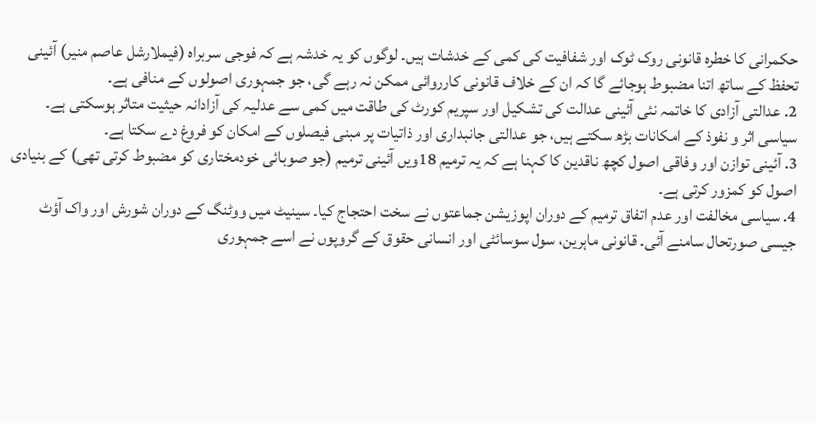حکمرانی کا خطرہ قانونی روک ٹوک اور شفافیت کی کمی کے خدشات ہیں۔ لوگوں کو یہ خدشہ ہے کہ فوجی سربراہ (فیملارشل عاصم منیر) آئینی تحفظ کے ساتھ اتنا مضبوط ہوجائے گا کہ ان کے خلاف قانونی کارروائی ممکن نہ رہے گی، جو جمہوری اصولوں کے منافی ہے۔
2. عدالتی آزادی کا خاتمہ نئی آئینی عدالت کی تشکیل اور سپریم کورٹ کی طاقت میں کمی سے عدلیہ کی آزادانہ حیثیت متاثر ہوسکتی ہے۔ سیاسی اثر و نفوذ کے امکانات بڑھ سکتے ہیں، جو عدالتی جانبداری اور ذاتیات پر مبنی فیصلوں کے امکان کو فروغ دے سکتا ہے۔
3. آئینی توازن اور وفاقی اصول کچھ ناقدین کا کہنا ہے کہ یہ ترمیم 18ویں آئینی ترمیم (جو صوبائی خودمختاری کو مضبوط کرتی تھی) کے بنیادی اصول کو کمزور کرتی ہے۔
4. سیاسی مخالفت اور عدم اتفاق ترمیم کے دوران اپوزیشن جماعتوں نے سخت احتجاج کیا۔ سینیٹ میں ووٹنگ کے دوران شورش اور واک آؤٹ جیسی صورتحال سامنے آئی۔ قانونی ماہرین، سول سوسائٹی اور انسانی حقوق کے گروپوں نے اسے جمہوری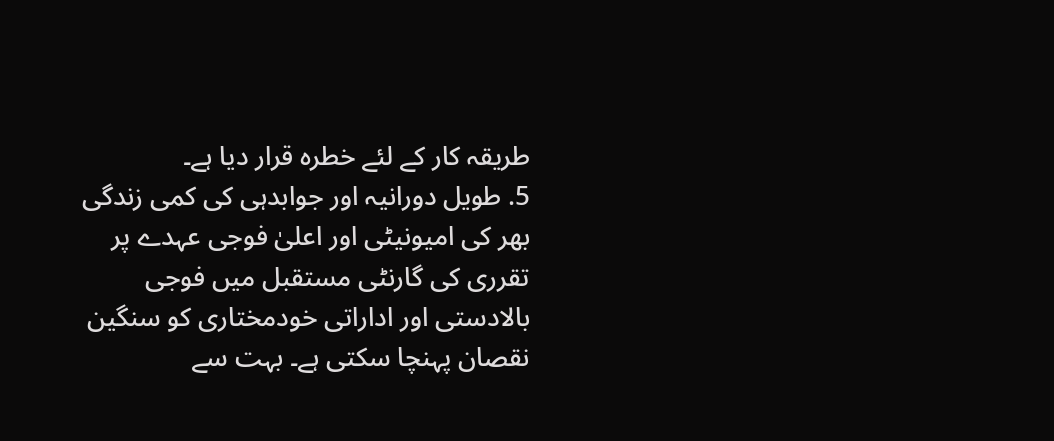طریقہ کار کے لئے خطرہ قرار دیا ہے۔
5. طویل دورانیہ اور جوابدہی کی کمی زندگی بھر کی امیونیٹی اور اعلیٰ فوجی عہدے پر تقرری کی گارنٹی مستقبل میں فوجی بالادستی اور اداراتی خودمختاری کو سنگین نقصان پہنچا سکتی ہے۔ بہت سے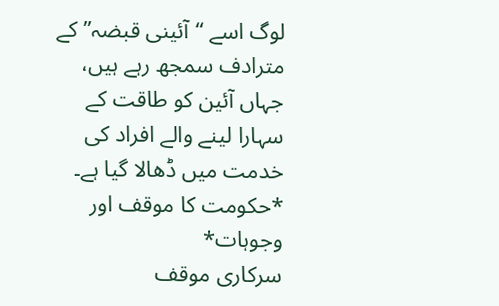لوگ اسے “آئینی قبضہ” کے مترادف سمجھ رہے ہیں، جہاں آئین کو طاقت کے سہارا لینے والے افراد کی خدمت میں ڈھالا گیا ہے۔
*حکومت کا موقف اور وجوہات*
سرکاری موقف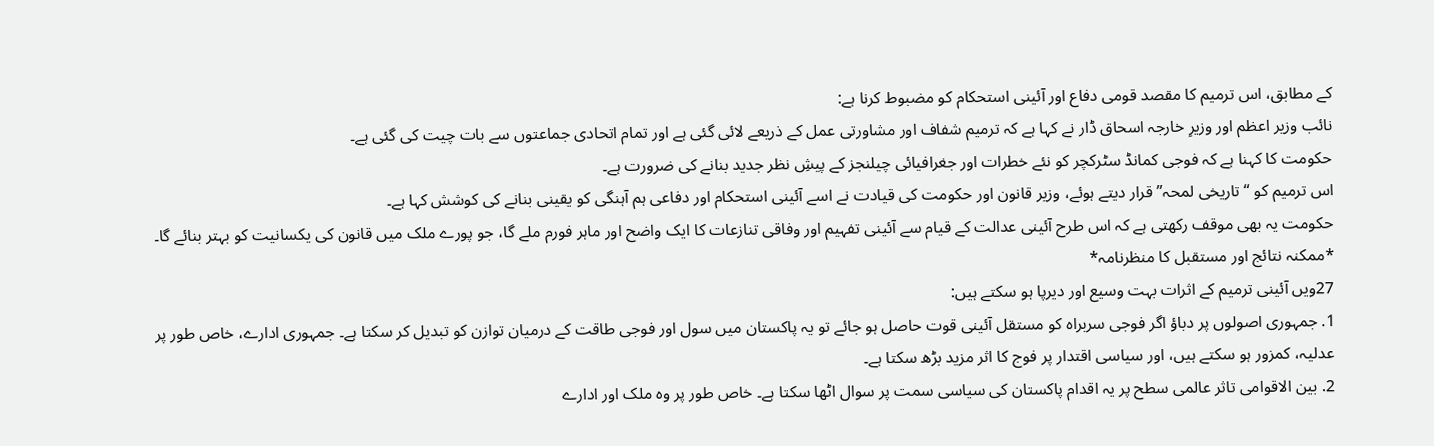کے مطابق، اس ترمیم کا مقصد قومی دفاع اور آئینی استحکام کو مضبوط کرنا ہے:
نائب وزیر اعظم اور وزیرِ خارجہ اسحاق ڈار نے کہا ہے کہ ترمیم شفاف اور مشاورتی عمل کے ذریعے لائی گئی ہے اور تمام اتحادی جماعتوں سے بات چیت کی گئی ہے۔
حکومت کا کہنا ہے کہ فوجی کمانڈ سٹرکچر کو نئے خطرات اور جغرافیائی چیلنجز کے پیشِ نظر جدید بنانے کی ضرورت ہے۔
اس ترمیم کو “تاریخی لمحہ” قرار دیتے ہوئے، وزیر قانون اور حکومت کی قیادت نے اسے آئینی استحکام اور دفاعی ہم آہنگی کو یقینی بنانے کی کوشش کہا ہے۔
حکومت یہ بھی موقف رکھتی ہے کہ اس طرح آئینی عدالت کے قیام سے آئینی تفہیم اور وفاقی تنازعات کا ایک واضح اور ماہر فورم ملے گا، جو پورے ملک میں قانون کی یکسانیت کو بہتر بنائے گا۔
*ممکنہ نتائج اور مستقبل کا منظرنامہ*
27ویں آئینی ترمیم کے اثرات بہت وسیع اور دیرپا ہو سکتے ہیں:
1. جمہوری اصولوں پر دباؤ اگر فوجی سربراہ کو مستقل آئینی قوت حاصل ہو جائے تو یہ پاکستان میں سول اور فوجی طاقت کے درمیان توازن کو تبدیل کر سکتا ہے۔ جمہوری ادارے، خاص طور پر عدلیہ، کمزور ہو سکتے ہیں، اور سیاسی اقتدار پر فوج کا اثر مزید بڑھ سکتا ہے۔
2. بین الاقوامی تاثر عالمی سطح پر یہ اقدام پاکستان کی سیاسی سمت پر سوال اٹھا سکتا ہے۔ خاص طور پر وہ ملک اور ادارے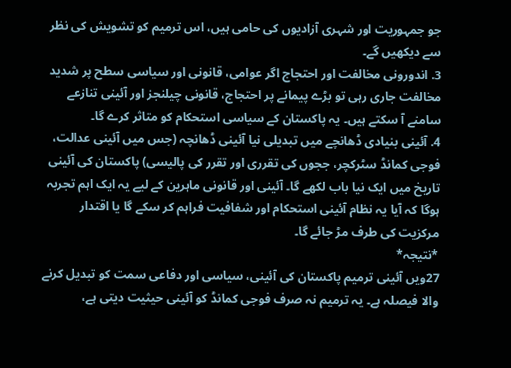جو جمہوریت اور شہری آزادیوں کی حامی ہیں، اس ترمیم کو تشویش کی نظر سے دیکھیں گے۔
3. اندورونی مخالفت اور احتجاج اگر عوامی، قانونی اور سیاسی سطح پر شدید مخالفت جاری رہی تو بڑے پیمانے پر احتجاج، قانونی چیلنجز اور آئینی تنازعے سامنے آ سکتے ہیں۔ یہ پاکستان کے سیاسی استحکام کو متاثر کرے گا۔
4. آئینی بنیادی ڈھانچے میں تبدیلی نیا آئینی ڈھانچہ (جس میں آئینی عدالت، فوجی کمانڈ سٹرکچر، ججوں کی تقرری اور تقرر کی پالیسی) پاکستان کی آئینی تاریخ میں ایک نیا باب لکھے گا۔ آئینی اور قانونی ماہرین کے لیے یہ ایک اہم تجربہ ہوگا کہ آیا یہ نظام آئینی استحکام اور شفافیت فراہم کر سکے گا یا اقتدار مرکزیت کی طرف مڑ جائے گا۔
*نتیجہ*
27ویں آئینی ترمیم پاکستان کی آئینی، سیاسی اور دفاعی سمت کو تبدیل کرنے والا فیصلہ ہے۔ یہ ترمیم نہ صرف فوجی کمانڈ کو آئینی حیثیت دیتی ہے،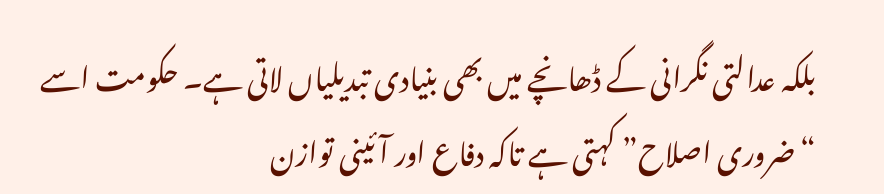بلکہ عدالتی نگرانی کے ڈھانچے میں بھی بنیادی تبدیلیاں لاتی ہے۔ حکومت اسے “ضروری اصلاح” کہتی ہے تاکہ دفاع اور آئینی توازن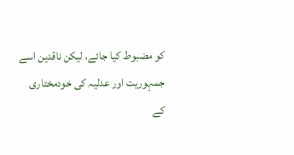کو مضبوط کیا جائے، لیکن ناقدین اسے جمہوریت اور عدلیہ کی خودمختاری کے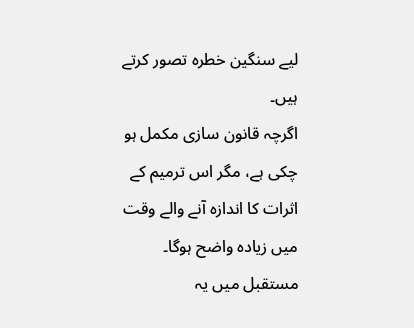لیے سنگین خطرہ تصور کرتے ہیں۔
اگرچہ قانون سازی مکمل ہو چکی ہے، مگر اس ترمیم کے اثرات کا اندازہ آنے والے وقت میں زیادہ واضح ہوگا۔ مستقبل میں یہ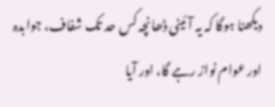دیکھنا ہوگا کہ یہ آئینی ڈھانچہ کس حد تک شفاف، جوابدہ اور عوام نواز رہے گا، اور آیا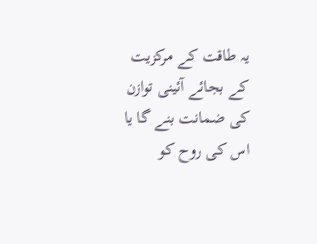یہ طاقت کے مرکزیت کے بجائے آئینی توازن کی ضمانت بنے گا یا اس کی روح کو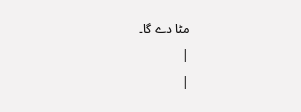مٹا دے گا۔
|
|